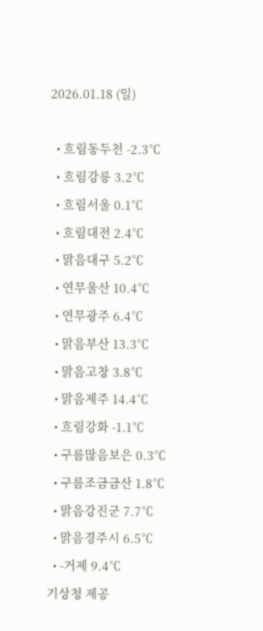2026.01.18 (일)

  • 흐림동두천 -2.3℃
  • 흐림강릉 3.2℃
  • 흐림서울 0.1℃
  • 흐림대전 2.4℃
  • 맑음대구 5.2℃
  • 연무울산 10.4℃
  • 연무광주 6.4℃
  • 맑음부산 13.3℃
  • 맑음고창 3.8℃
  • 맑음제주 14.4℃
  • 흐림강화 -1.1℃
  • 구름많음보은 0.3℃
  • 구름조금금산 1.8℃
  • 맑음강진군 7.7℃
  • 맑음경주시 6.5℃
  • -거제 9.4℃
기상청 제공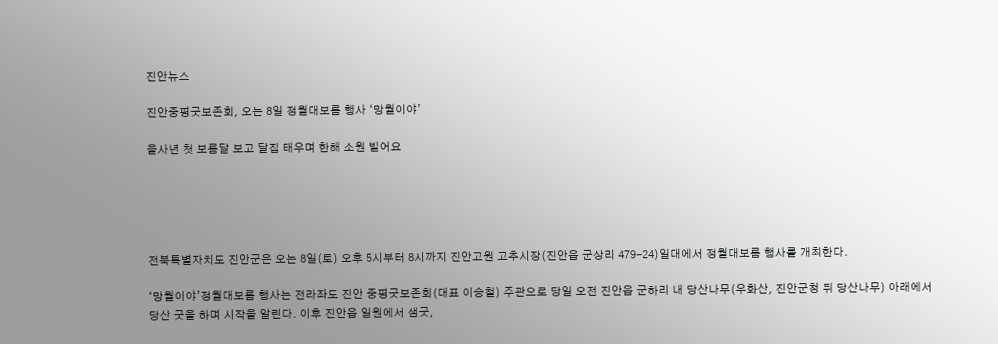진안뉴스

진안중평굿보존회, 오는 8일 정월대보름 행사 ‘망월이야’

을사년 첫 보름달 보고 달집 태우며 한해 소원 빌어요





전북특별자치도 진안군은 오는 8일(토) 오후 5시부터 8시까지 진안고원 고추시장(진안읍 군상리 479-24)일대에서 정월대보름 행사를 개최한다.

‘망월이야’정월대보름 행사는 전라좌도 진안 중평굿보존회(대표 이승철) 주관으로 당일 오전 진안읍 군하리 내 당산나무(우화산, 진안군청 뒤 당산나무) 아래에서 당산 굿을 하며 시작을 알린다. 이후 진안읍 일원에서 샘굿,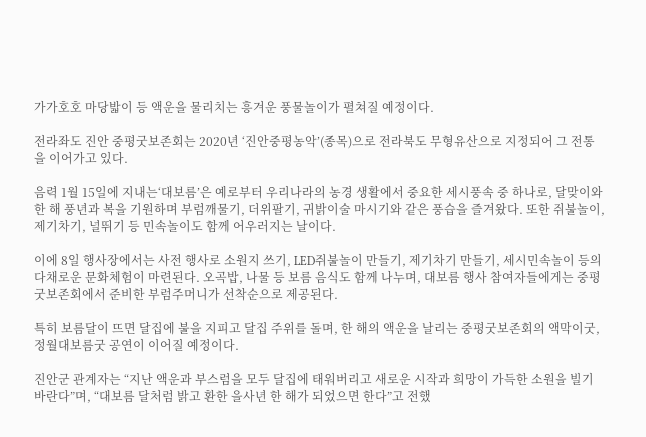가가호호 마당밟이 등 액운을 물리치는 흥겨운 풍물놀이가 펼쳐질 예정이다.

전라좌도 진안 중평굿보존회는 2020년 ‘진안중평농악’(종목)으로 전라북도 무형유산으로 지정되어 그 전통을 이어가고 있다.

음력 1월 15일에 지내는‘대보름’은 예로부터 우리나라의 농경 생활에서 중요한 세시풍속 중 하나로, 달맞이와 한 해 풍년과 복을 기원하며 부럼깨물기, 더위팔기, 귀밝이술 마시기와 같은 풍습을 즐겨왔다. 또한 쥐불놀이, 제기차기, 널뛰기 등 민속놀이도 함께 어우러지는 날이다.

이에 8일 행사장에서는 사전 행사로 소원지 쓰기, LED쥐불놀이 만들기, 제기차기 만들기, 세시민속놀이 등의 다채로운 문화체험이 마련된다. 오곡밥, 나물 등 보름 음식도 함께 나누며, 대보름 행사 참여자들에게는 중평굿보존회에서 준비한 부럼주머니가 선착순으로 제공된다.

특히 보름달이 뜨면 달집에 불을 지피고 달집 주위를 돌며, 한 해의 액운을 날리는 중평굿보존회의 액막이굿, 정월대보름굿 공연이 이어질 예정이다.

진안군 관계자는 “지난 액운과 부스럼을 모두 달집에 태워버리고 새로운 시작과 희망이 가득한 소원을 빌기 바란다”며, “대보름 달처럼 밝고 환한 을사년 한 해가 되었으면 한다”고 전했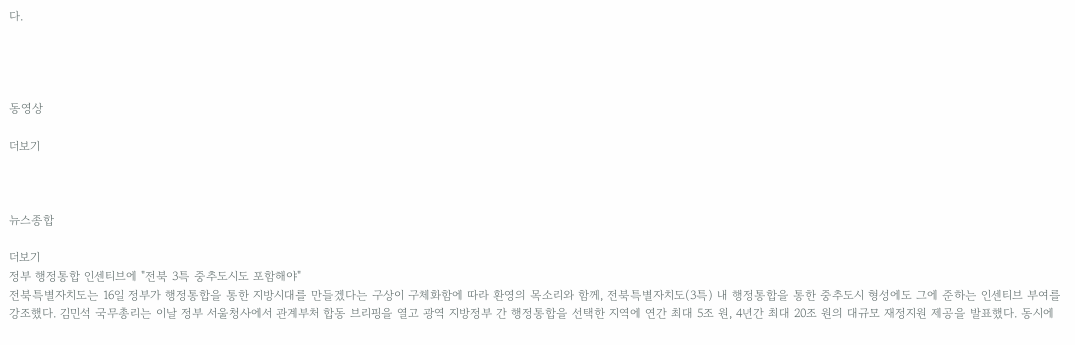다.




동영상

더보기



뉴스종합

더보기
정부 행정통합 인센티브에 "전북 3특 중추도시도 포함해야"
전북특별자치도는 16일 정부가 행정통합을 통한 지방시대를 만들겠다는 구상이 구체화함에 따라 환영의 목소리와 함께, 전북특별자치도(3특) 내 행정통합을 통한 중추도시 형성에도 그에 준하는 인센티브 부여를 강조했다. 김민석 국무총리는 이날 정부 서울청사에서 관계부처 합동 브리핑을 열고 광역 지방정부 간 행정통합을 선택한 지역에 연간 최대 5조 원, 4년간 최대 20조 원의 대규모 재정지원 제공을 발표했다. 동시에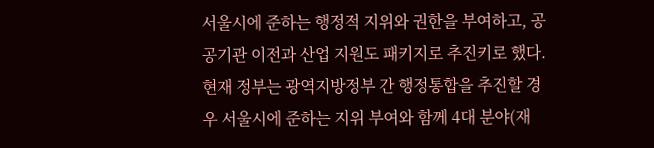서울시에 준하는 행정적 지위와 권한을 부여하고, 공공기관 이전과 산업 지원도 패키지로 추진키로 했다. 현재 정부는 광역지방정부 간 행정통합을 추진할 경우 서울시에 준하는 지위 부여와 함께 4대 분야(재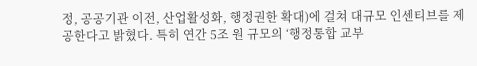정, 공공기관 이전, 산업활성화, 행정권한 확대)에 걸쳐 대규모 인센티브를 제공한다고 밝혔다. 특히 연간 5조 원 규모의 ‘행정통합 교부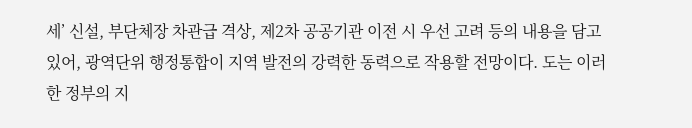세’ 신설, 부단체장 차관급 격상, 제2차 공공기관 이전 시 우선 고려 등의 내용을 담고 있어, 광역단위 행정통합이 지역 발전의 강력한 동력으로 작용할 전망이다. 도는 이러한 정부의 지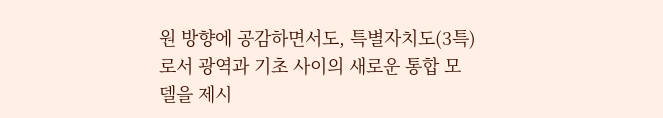원 방향에 공감하면서도, 특별자치도(3특)로서 광역과 기초 사이의 새로운 통합 모델을 제시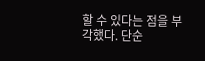할 수 있다는 점을 부각했다. 단순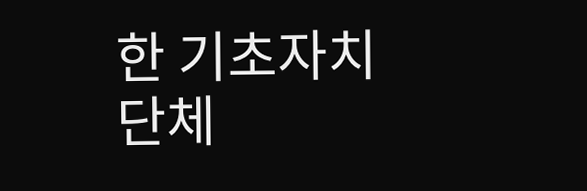한 기초자치단체